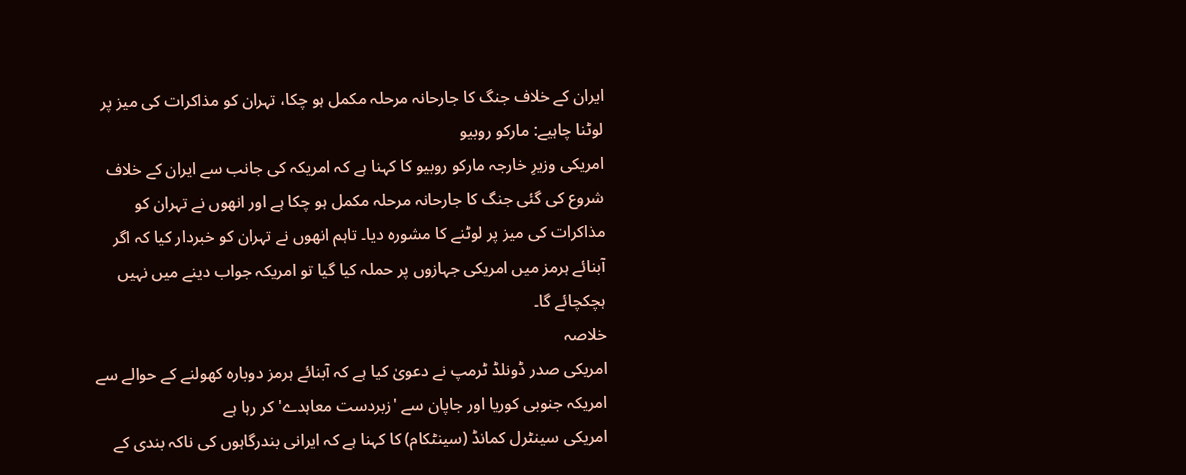ایران کے خلاف جنگ کا جارحانہ مرحلہ مکمل ہو چکا، تہران کو مذاکرات کی میز پر لوٹنا چاہیے: مارکو روبیو
امریکی وزیرِ خارجہ مارکو روبیو کا کہنا ہے کہ امریکہ کی جانب سے ایران کے خلاف شروع کی گئی جنگ کا جارحانہ مرحلہ مکمل ہو چکا ہے اور انھوں نے تہران کو مذاکرات کی میز پر لوٹنے کا مشورہ دیا۔ تاہم انھوں نے تہران کو خبردار کیا کہ اگر آبنائے ہرمز میں امریکی جہازوں پر حملہ کیا گیا تو امریکہ جواب دینے میں نہیں ہچکچائے گا۔
خلاصہ
امریکی صدر ڈونلڈ ٹرمپ نے دعویٰ کیا ہے کہ آبنائے ہرمز دوبارہ کھولنے کے حوالے سے امریکہ جنوبی کوریا اور جاپان سے 'زبردست معاہدے' کر رہا ہے
امریکی سینٹرل کمانڈ (سینٹکام) کا کہنا ہے کہ ایرانی بندرگاہوں کی ناکہ بندی کے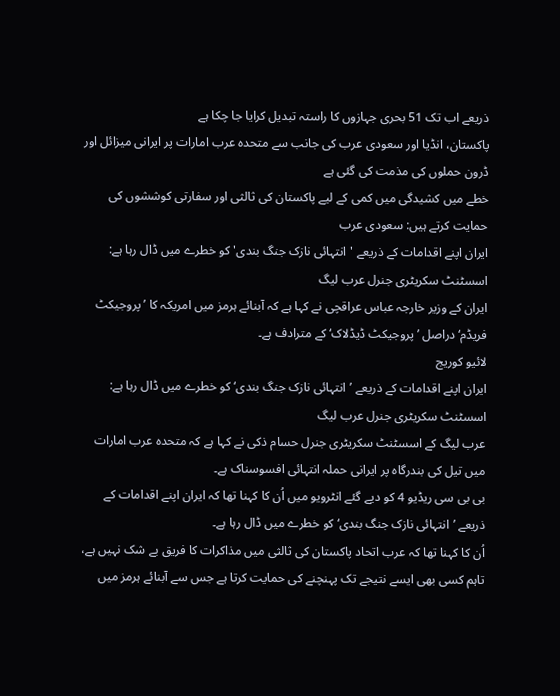ذریعے اب تک 51 بحری جہازوں کا راستہ تبدیل کرایا جا چکا ہے
پاکستان، انڈیا اور سعودی عرب کی جانب سے متحدہ عرب امارات پر ایرانی میزائل اور ڈرون حملوں کی مذمت کی گئی ہے
خطے میں کشیدگی میں کمی کے لیے پاکستان کی ثالثی اور سفارتی کوششوں کی حمایت کرتے ہیں: سعودی عرب
ایران اپنے اقدامات کے ذریعے 'انتہائی نازک جنگ بندی' کو خطرے میں ڈال رہا ہے: اسسٹنٹ سکریٹری جنرل عرب لیگ
ایران کے وزیر خارجہ عباس عراقچی نے کہا ہے کہ آبنائے ہرمز میں امریکہ کا ’پروجیکٹ فریڈم‘ دراصل ’پروجیکٹ ڈیڈلاک‘ کے مترادف ہے۔
لائیو کوریج
ایران اپنے اقدامات کے ذریعے ’انتہائی نازک جنگ بندی‘ کو خطرے میں ڈال رہا ہے: اسسٹنٹ سکریٹری جنرل عرب لیگ
عرب لیگ کے اسسٹنٹ سکریٹری جنرل حسام ذکی نے کہا ہے کہ متحدہ عرب امارات میں تیل کی بندرگاہ پر ایرانی حملہ انتہائی افسوسناک ہے۔
بی بی سی ریڈیو 4 کو دیے گئے انٹرویو میں اُن کا کہنا تھا کہ ایران اپنے اقدامات کے ذریعے ’انتہائی نازک جنگ بندی‘ کو خطرے میں ڈال رہا ہے۔
اُن کا کہنا تھا کہ عرب اتحاد پاکستان کی ثالثی میں مذاکرات کا فریق بے شک نہیں ہے، تاہم کسی بھی ایسے نتیجے تک پہنچنے کی حمایت کرتا ہے جس سے آبنائے ہرمز میں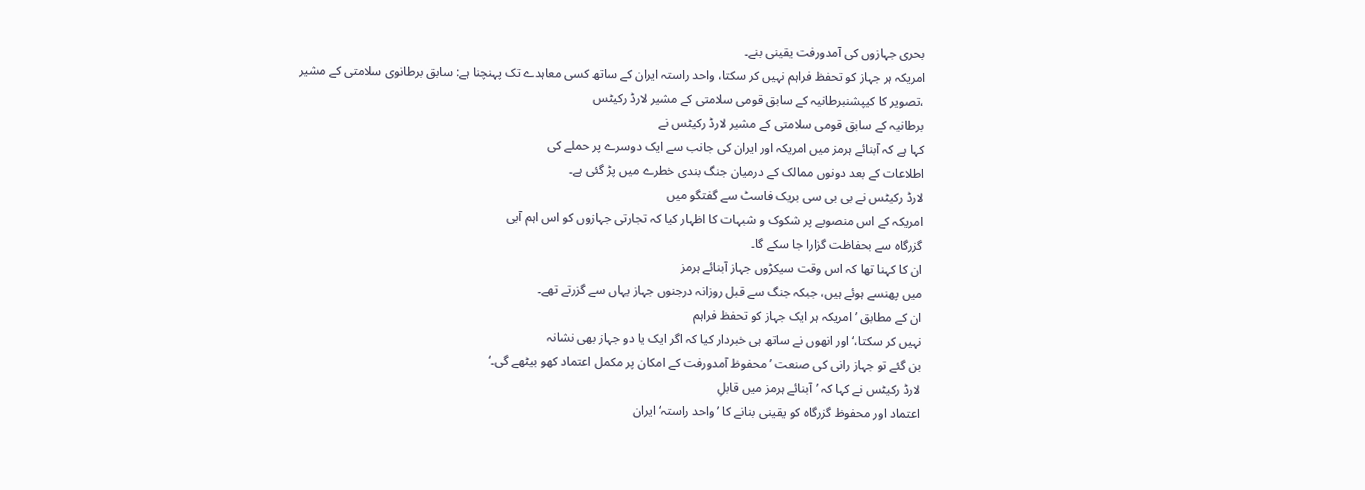بحری جہازوں کی آمدورفت یقینی بنے۔
امریکہ ہر جہاز کو تحفظ فراہم نہیں کر سکتا، واحد راستہ ایران کے ساتھ کسی معاہدے تک پہنچنا ہے: سابق برطانوی سلامتی کے مشیر
،تصویر کا کیپشنبرطانیہ کے سابق قومی سلامتی کے مشیر لارڈ رکیٹس
برطانیہ کے سابق قومی سلامتی کے مشیر لارڈ رکیٹس نے
کہا ہے کہ آبنائے ہرمز میں امریکہ اور ایران کی جانب سے ایک دوسرے پر حملے کی
اطلاعات کے بعد دونوں ممالک کے درمیان جنگ بندی خطرے میں پڑ گئی ہے۔
لارڈ رکیٹس نے بی بی سی بریک فاسٹ سے گفتگو میں
امریکہ کے اس منصوبے پر شکوک و شبہات کا اظہار کیا کہ تجارتی جہازوں کو اس اہم آبی
گزرگاہ سے بحفاظت گزارا جا سکے گا۔
ان کا کہنا تھا کہ اس وقت سیکڑوں جہاز آبنائے ہرمز
میں پھنسے ہوئے ہیں، جبکہ جنگ سے قبل روزانہ درجنوں جہاز یہاں سے گزرتے تھے۔
ان کے مطابق ’امریکہ ہر ایک جہاز کو تحفظ فراہم
نہیں کر سکتا،‘ اور انھوں نے ساتھ ہی خبردار کیا کہ اگر ایک یا دو جہاز بھی نشانہ
بن گئے تو جہاز رانی کی صنعت ’محفوظ آمدورفت کے امکان پر مکمل اعتماد کھو بیٹھے گی۔‘
لارڈ رکیٹس نے کہا کہ ’آبنائے ہرمز میں قابلِ
اعتماد اور محفوظ گزرگاہ کو یقینی بنانے کا ’واحد راستہ‘ ایران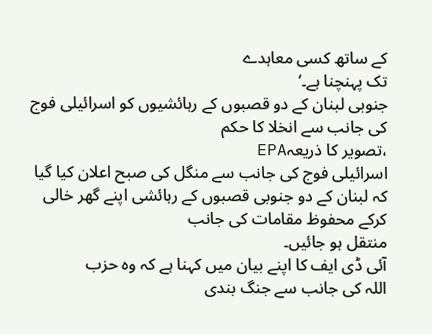کے ساتھ کسی معاہدے
تک پہنچنا ہے۔‘
جنوبی لبنان کے دو قصبوں کے رہائشیوں کو اسرائیلی فوج کی جانب سے انخلا کا حکم
،تصویر کا ذریعہEPA
اسرائیلی فوج کی جانب سے منگل کی صبح اعلان کیا گیا
کہ لبنان کے دو جنوبی قصبوں کے رہائشی اپنے گھر خالی کرکے محفوظ مقامات کی جانب
منتقل ہو جائیں۔
آئی ڈی ایف کا اپنے بیان میں کہنا ہے کہ وہ حزب
اللہ کی جانب سے جنگ بندی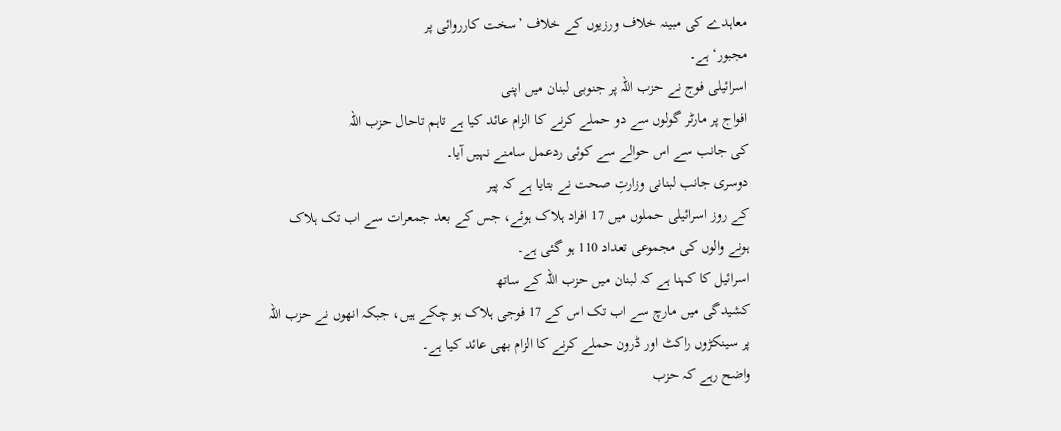معاہدے کی مبینہ خلاف ورزیوں کے خلاف ’سخت کارروائی پر
مجبور‘ ہے۔
اسرائیلی فوج نے حزب اللہ پر جنوبی لبنان میں اپنی
افواج پر مارٹر گولوں سے دو حملے کرنے کا الزام عائد کیا ہے تاہم تاحال حزب اللہ
کی جانب سے اس حوالے سے کوئی ردعمل سامنے نہیں آیا۔
دوسری جانب لبنانی وزارتِ صحت نے بتایا ہے کہ پیر
کے روز اسرائیلی حملوں میں 17 افراد ہلاک ہوئے، جس کے بعد جمعرات سے اب تک ہلاک
ہونے والوں کی مجموعی تعداد 110 ہو گئی ہے۔
اسرائیل کا کہنا ہے کہ لبنان میں حزب اللہ کے ساتھ
کشیدگی میں مارچ سے اب تک اس کے 17 فوجی ہلاک ہو چکے ہیں، جبکہ انھوں نے حزب اللہ
پر سینکڑوں راکٹ اور ڈرون حملے کرنے کا الزام بھی عائد کیا ہے۔
واضح رہے کہ حزب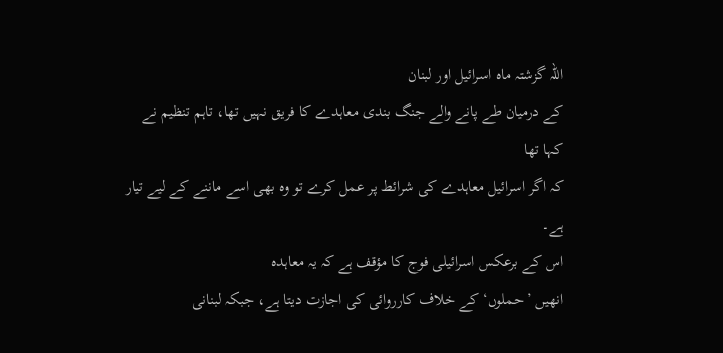اللہ گزشتہ ماہ اسرائیل اور لبنان
کے درمیان طے پانے والے جنگ بندی معاہدے کا فریق نہیں تھا، تاہم تنظیم نے کہا تھا
کہ اگر اسرائیل معاہدے کی شرائط پر عمل کرے تو وہ بھی اسے ماننے کے لیے تیار ہے۔
اس کے برعکس اسرائیلی فوج کا مؤقف ہے کہ یہ معاہدہ
انھیں ’حملوں‘ کے خلاف کارروائی کی اجازت دیتا ہے، جبکہ لبنانی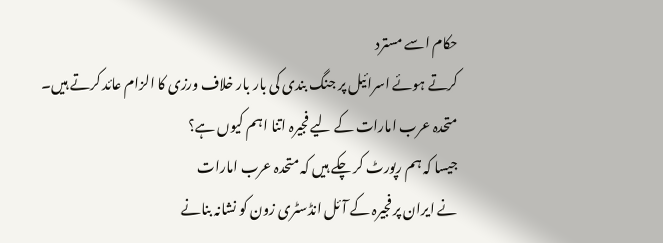حکام اسے مسترد
کرتے ہوئے اسرائیل پر جنگ بندی کی بار بار خلاف ورزی کا الزام عائد کرتے ہیں۔
متحدہ عرب امارات کے لیے فجیرہ اتنا اہم کیوں ہے؟
جیسا کہ ہم رپورٹ کر چکے ہیں کہ متحدہ عرب امارات
نے ایران پر فجیرہ کے آئل انڈسٹری زون کو نشانہ بنانے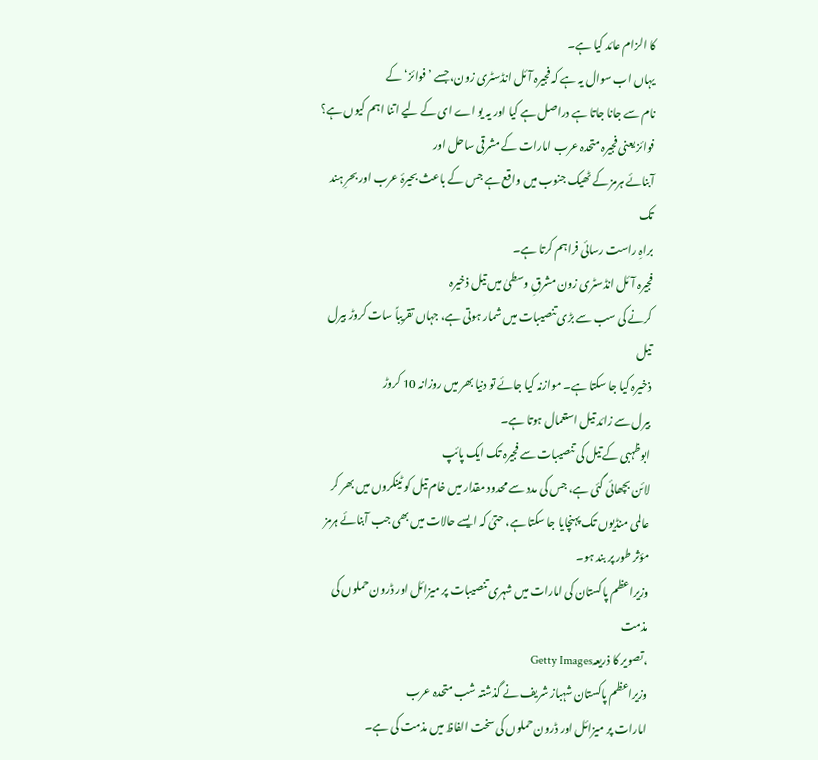کا الزام عائد کیا ہے۔
یہاں اب سوال یہ ہے کہ فجیرہ آئل انڈسٹری زون، جسے ’فوائز‘ کے
نام سے جانا جاتا ہے دراصل ہے کیا اور یہ یو اے ای کے لیے اتنا اہم کیوں ہے؟
فوائز یعنی فجیرہ متحدہ عرب امارات کے مشرقی ساحل اور
آبنائے ہرمز کے ٹھیک جنوب میں واقع ہے جس کے باعث بحیرۂ عرب اور بحرِ ہند تک
براہِ راست رسائی فراہم کرتا ہے۔
فجیرہ آئل انڈسٹری زون مشرقِ وسطیٰ میں تیل ذخیرہ
کرنے کی سب سے بڑی تنصیبات میں شمار ہوتی ہے، جہاں تقریباً سات کروڑ بیرل تیل
ذخیرہ کیا جا سکتا ہے۔ موازنہ کیا جائے تو دنیا بھر میں روزانہ 10 کروڑ
بیرل سے زائد تیل استعمال ہوتا ہے۔
ابوظہبی کے تیل کی تنصیبات سے فجیرہ تک ایک پائپ
لائن بچھائی گئی ہے، جس کی مدد سے محدود مقدار میں خام تیل کو ٹینکروں میں بھر کر
عالمی منڈیوں تک پہنچایا جا سکتا ہے، حتیٰ کہ ایسے حالات میں بھی جب آبنائے ہرمز
مؤثر طور پر بند ہو۔
وزیراعظم پاکستان کی امارات میں شہری تنصیبات پر میزائل اور ڈرون حملوں کی مذمت
،تصویر کا ذریعہGetty Images
وزیراعظم پاکستان شہباز شریف نے گذشتہ شب متحدہ عرب
امارات پر میزائل اور ڈرون حملوں کی سخت الفاظ میں مذمت کی ہے۔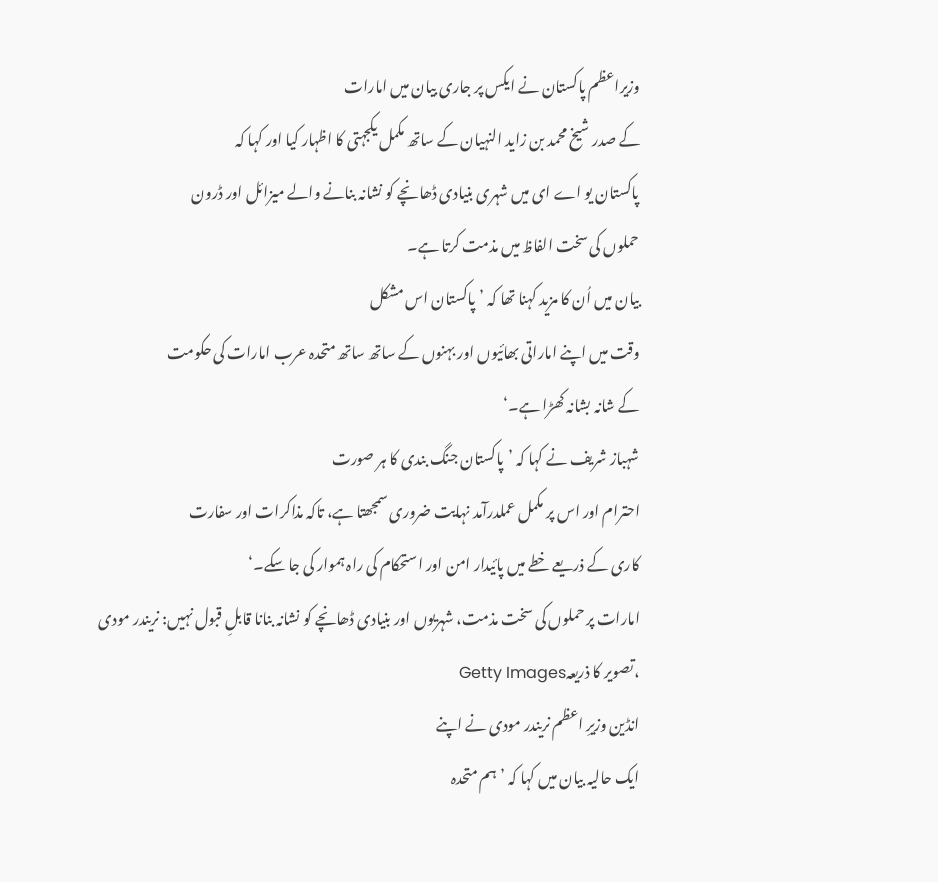وزیراعظم پاکستان نے ایکس پر جاری بیان میں امارات
کے صدر شیخ محمد بن زاید النہیان کے ساتھ مکمل یکجہتی کا اظہار کیا اور کہا کہ
پاکستان یو اے ای میں شہری بنیادی ڈھانچے کو نشانہ بنانے والے میزائل اور ڈرون
حملوں کی سخت الفاظ میں مذمت کرتا ہے۔
بیان میں اُن کا مزید کہنا تھا کہ ’پاکستان اس مشکل
وقت میں اپنے اماراتی بھائیوں اور بہنوں کے ساتھ ساتھ متحدہ عرب امارات کی حکومت
کے شانہ بشانہ کھڑا ہے۔‘
شہباز شریف نے کہا کہ ’پاکستان جنگ بندی کا ہر صورت
احترام اور اس پر مکمل عملدرآمد نہایت ضروری سمجھتا ہے، تاکہ مذاکرات اور سفارت
کاری کے ذریعے خطے میں پائیدار امن اور استحکام کی راہ ہموار کی جا سکے۔‘
امارات پر حملوں کی سخت مذمت، شہریوں اور بنیادی ڈھانچے کو نشانہ بنانا قابلِ قبول نہیں: نریندر مودی
،تصویر کا ذریعہGetty Images
انڈین وزیرِ اعظم نریندر مودی نے اپنے
ایک حالیہ بیان میں کہا کہ ’ہم متحدہ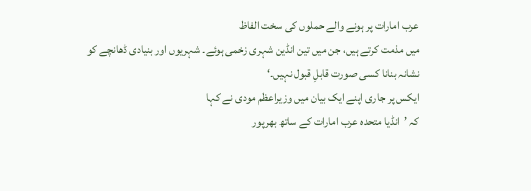عرب امارات پر ہونے والے حملوں کی سخت الفاظ
میں مذمت کرتے ہیں، جن میں تین انڈین شہری زخمی ہوئے۔ شہریوں اور بنیادی ڈھانچے کو
نشانہ بنانا کسی صورت قابلِ قبول نہیں۔‘
ایکس پر جاری اپنے ایک بیان میں وزیراعظم مودی نے کہا
کہ ’انڈیا متحدہ عرب امارات کے ساتھ بھرپور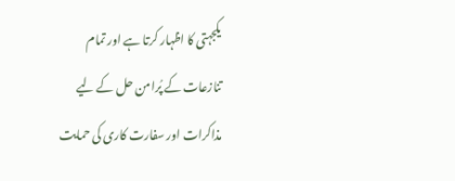یکجہتی کا اظہار کرتا ہے اور تمام
تنازعات کے پُرامن حل کے لیے مذاکرات اور سفارت کاری کی حمایت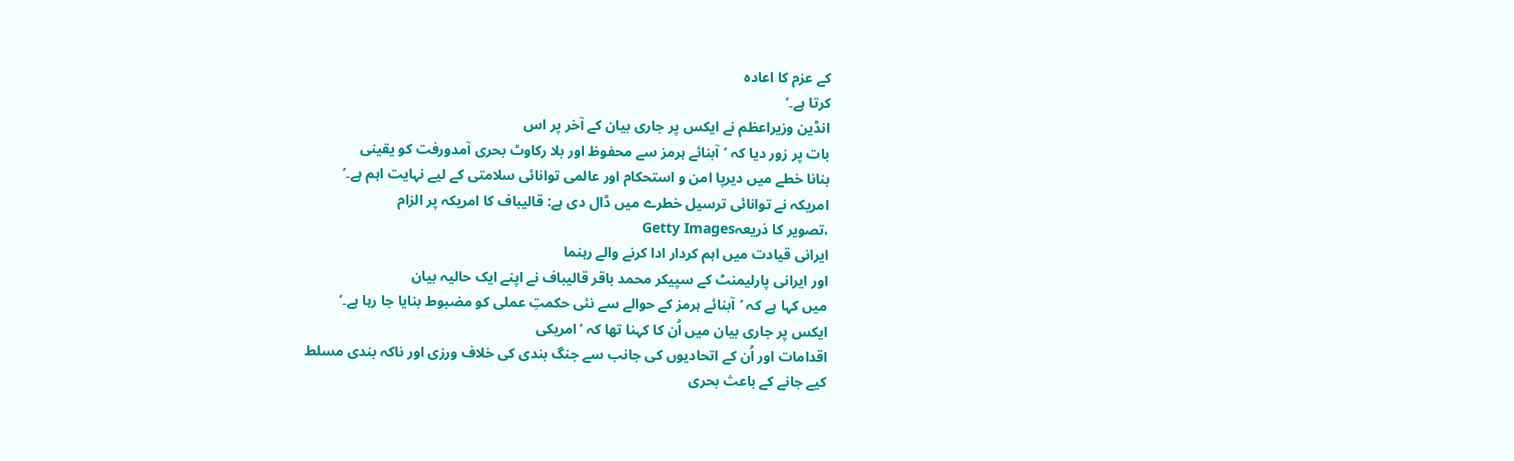کے عزم کا اعادہ
کرتا ہے۔‘
انڈین وزیراعظم نے ایکس پر جاری بیان کے آخر پر اس
بات پر زور دیا کہ ’آبنائے ہرمز سے محفوظ اور بلا رکاوٹ بحری آمدورفت کو یقینی
بنانا خطے میں دیرپا امن و استحکام اور عالمی توانائی سلامتی کے لیے نہایت اہم ہے۔‘
امریکہ نے توانائی ترسیل خطرے میں ڈال دی ہے: قالیباف کا امریکہ پر الزام
،تصویر کا ذریعہGetty Images
ایرانی قیادت میں اہم کردار ادا کرنے والے رہنما
اور ایرانی پارلیمنٹ کے سپیکر محمد باقر قالیباف نے اپنے ایک حالیہ بیان
میں کہا ہے کہ ’آبنائے ہرمز کے حوالے سے نئی حکمتِ عملی کو مضبوط بنایا جا رہا ہے۔‘
ایکس پر جاری بیان میں اُن کا کہنا تھا کہ ’امریکی
اقدامات اور اُن کے اتحادیوں کی جانب سے جنگ بندی کی خلاف ورزی اور ناکہ بندی مسلط
کیے جانے کے باعث بحری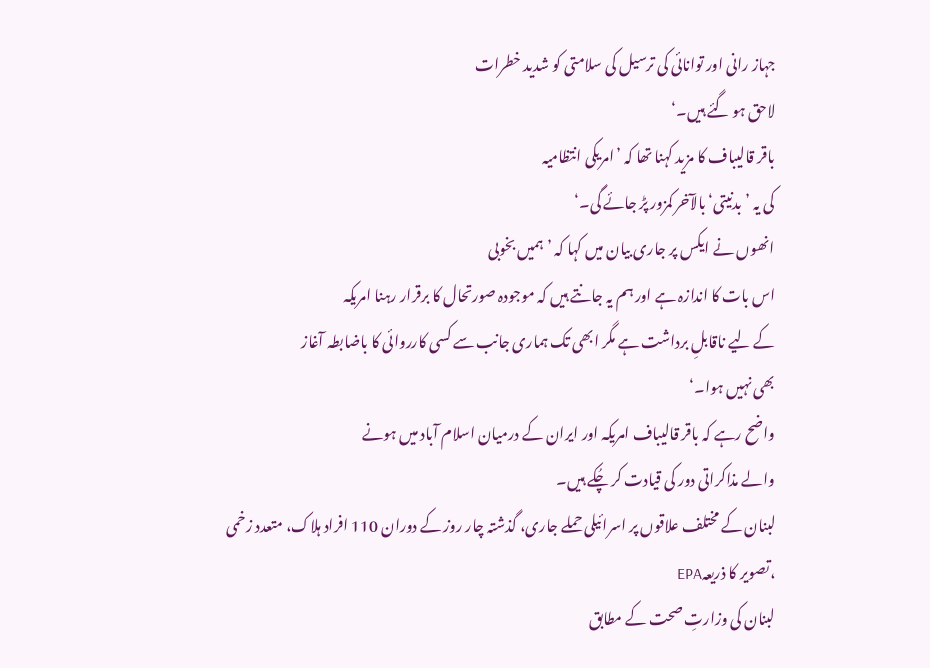جہاز رانی اور توانائی کی ترسیل کی سلامتی کو شدید خطرات
لاحق ہو گئے ہیں۔‘
باقر قالیباف کا مزید کہنا تھا کہ ’امریکی انتظامیہ
کی یہ ’بدنیتی‘ بالآخر کمزور پڑ جائے گی۔‘
انھوں نے ایکس پر جاری بیان میں کہا کہ ’ہمیں بخوبی
اس بات کا اندازہ ہے اور ہم یہ جانتے ہیں کہ موجودہ صورتحال کا برقرار رہنا امریکہ
کے لیے ناقابلِ برداشت ہے مگر ابھی تک ہماری جانب سے کسی کارروائی کا باضابطہ آغاز
بھی نہیں ہوا۔‘
واضح رہے کہ باقر قالیباف امریکہ اور ایران کے درمیان اسلام آباد میں ہونے
والے مذاکراتی دور کی قیادت کر چُکے ہیں۔
لبنان کے مختلف علاقوں پر اسرائیلی حملے جاری، گذشتہ چار روز کے دوران 110 افراد ہلاک، متعدد زخمی
،تصویر کا ذریعہEPA
لبنان کی وزارتِ صحت کے مطابق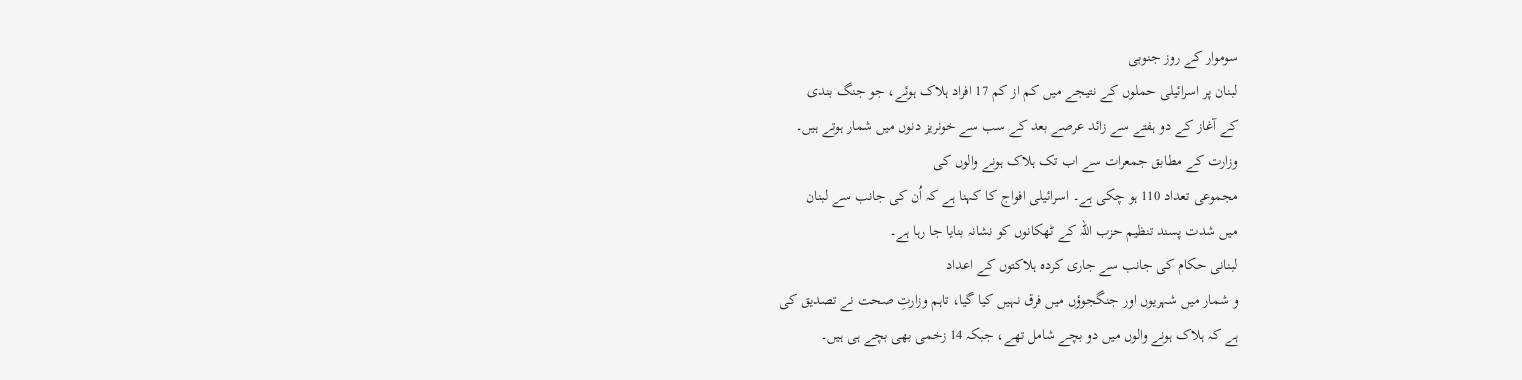سوموار کے روز جنوبی
لبنان پر اسرائیلی حملوں کے نتیجے میں کم از کم 17 افراد ہلاک ہوئے، جو جنگ بندی
کے آغاز کے دو ہفتے سے زائد عرصے بعد کے سب سے خونریز دنوں میں شمار ہوتے ہیں۔
وزارت کے مطابق جمعرات سے اب تک ہلاک ہونے والوں کی
مجموعی تعداد 110 ہو چکی ہے۔ اسرائیلی افواج کا کہنا ہے کہ اُن کی جانب سے لبنان
میں شدت پسند تنظیم حزب اللہ کے ٹھکانوں کو نشانہ بنایا جا رہا ہے۔
لبنانی حکام کی جانب سے جاری کردہ ہلاکتوں کے اعداد
و شمار میں شہریوں اور جنگجوؤں میں فرق نہیں کیا گیا، تاہم وزارتِ صحت نے تصدیق کی
ہے کہ ہلاک ہونے والوں میں دو بچے شامل تھے، جبکہ 14 زخمی بھی بچے ہی ہیں۔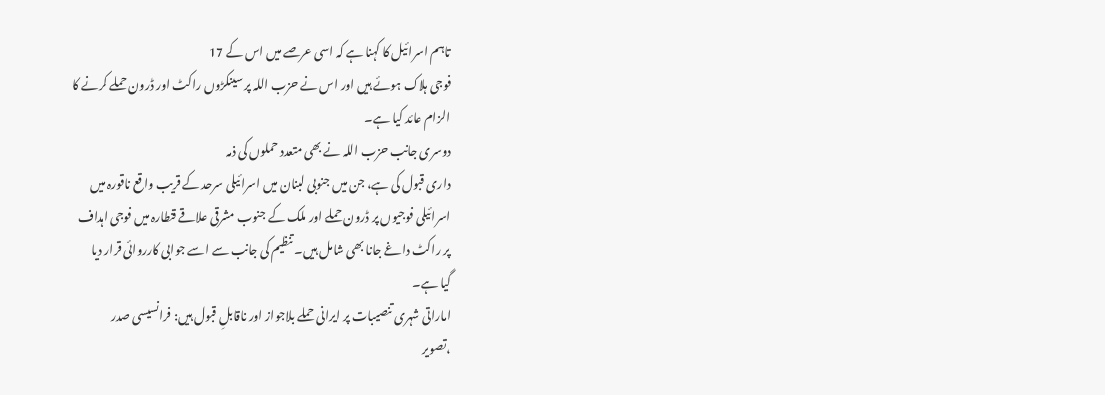تاہم اسرائیل کا کہنا ہے کہ اسی عرصے میں اس کے 17
فوجی ہلاک ہوئے ہیں اور اس نے حزب اللہ پر سینکڑوں راکٹ اور ڈرون حملے کرنے کا
الزام عائد کیا ہے۔
دوسری جانب حزب اللہ نے بھی متعدد حملوں کی ذمہ
داری قبول کی ہے، جن میں جنوبی لبنان میں اسرائیلی سرحد کے قریب واقع ناقورہ میں
اسرائیلی فوجیوں پر ڈرون حملے اور ملک کے جنوب مشرقی علاقے قنطارہ میں فوجی اہداف
پر راکٹ داغے جانا بھی شامل ہیں۔ تنظیم کی جانب سے اسے جوابی کارروائی قرار دیا
گیا ہے۔
اماراتی شہری تنصیبات پر ایرانی حملے بلاجواز اور ناقابلِ قبول ہیں: فرانسیسی صدر
،تصویر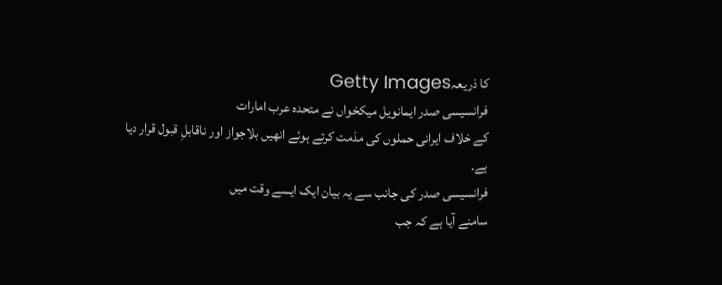کا ذریعہGetty Images
فرانسیسی صدر ایمانویل میکخواں نے متحدہ عرب امارات
کے خلاف ایرانی حملوں کی مذمت کرتے ہوئے انھیں بلاجواز اور ناقابلِ قبول قرار دیا
ہے۔
فرانسیسی صدر کی جانب سے یہ بیان ایک ایسے وقت میں
سامنے آیا ہے کہ جب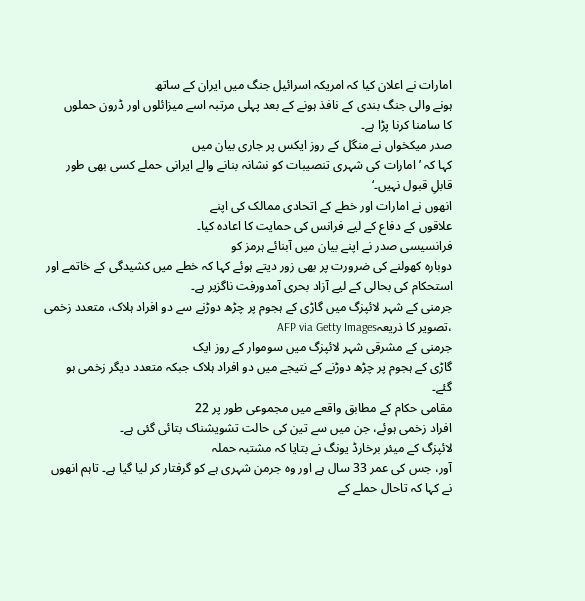امارات نے اعلان کیا کہ امریکہ اسرائیل جنگ میں ایران کے ساتھ
ہونے والی جنگ بندی کے نافذ ہونے کے بعد پہلی مرتبہ اسے میزائلوں اور ڈرون حملوں
کا سامنا کرنا پڑا ہے۔
صدر میکخواں نے منگل کے روز ایکس پر جاری بیان میں
کہا کہ ’امارات کی شہری تنصیبات کو نشانہ بنانے والے ایرانی حملے کسی بھی طور
قابلِ قبول نہیں۔‘
انھوں نے امارات اور خطے کے اتحادی ممالک کی اپنے
علاقوں کے دفاع کے لیے فرانس کی حمایت کا اعادہ کیا۔
فرانسیسی صدر نے اپنے بیان میں آبنائے ہرمز کو
دوبارہ کھولنے کی ضرورت پر بھی زور دیتے ہوئے کہا کہ خطے میں کشیدگی کے خاتمے اور
استحکام کی بحالی کے لیے آزاد بحری آمدورفت ناگزیر ہے۔
جرمنی کے شہر لائپزگ میں گاڑی کے ہجوم پر چڑھ دوڑنے سے دو افراد ہلاک، متعدد زخمی
،تصویر کا ذریعہAFP via Getty Images
جرمنی کے مشرقی شہر لائپزگ میں سوموار کے روز ایک
گاڑی کے ہجوم پر چڑھ دوڑنے کے نتیجے میں دو افراد ہلاک جبکہ متعدد دیگر زخمی ہو
گئے۔
مقامی حکام کے مطابق واقعے میں مجموعی طور پر 22
افراد زخمی ہوئے، جن میں سے تین کی حالت تشویشناک بتائی گئی ہے۔
لائپزگ کے میئر برخارڈ یونگ نے بتایا کہ مشتبہ حملہ
آور، جس کی عمر 33 سال ہے اور وہ جرمن شہری ہے کو گرفتار کر لیا گیا ہے۔ تاہم انھوں
نے کہا کہ تاحال حملے کے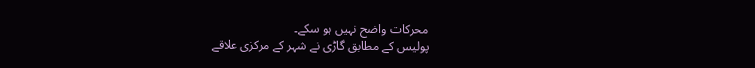محرکات واضح نہیں ہو سکے۔
پولیس کے مطابق گاڑی نے شہر کے مرکزی علاقے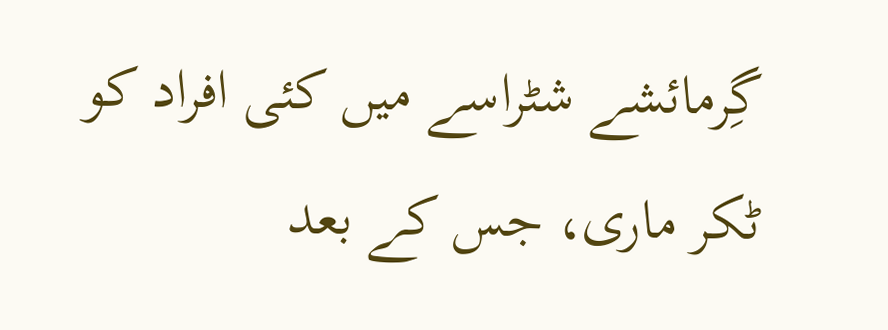گِرمائشے شٹراسے میں کئی افراد کو ٹکر ماری، جس کے بعد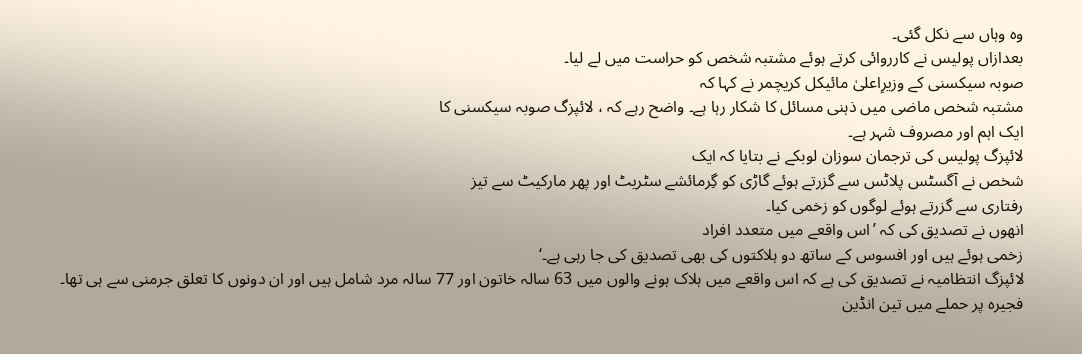وہ وہاں سے نکل گئی۔
بعدازاں پولیس نے کارروائی کرتے ہوئے مشتبہ شخص کو حراست میں لے لیا۔
صوبہ سیکسنی کے وزیرِاعلیٰ مائیکل کریچمر نے کہا کہ
مشتبہ شخص ماضی میں ذہنی مسائل کا شکار رہا ہے۔ واضح رہے کہ ، لائپزگ صوبہ سیکسنی کا
ایک اہم اور مصروف شہر ہے۔
لائپزگ پولیس کی ترجمان سوزان لوبکے نے بتایا کہ ایک
شخص نے آگسٹس پلاٹس سے گزرتے ہوئے گاڑی کو گِرمائشے سٹریٹ اور پھر مارکیٹ سے تیز
رفتاری سے گزرتے ہوئے لوگوں کو زخمی کیا۔
انھوں نے تصدیق کی کہ ’اس واقعے میں متعدد افراد
زخمی ہوئے ہیں اور افسوس کے ساتھ دو ہلاکتوں کی بھی تصدیق کی جا رہی ہے۔‘
لائپزگ انتظامیہ نے تصدیق کی ہے کہ اس واقعے میں ہلاک ہونے والوں میں 63 سالہ خاتون اور 77 سالہ مرد شامل ہیں اور ان دونوں کا تعلق جرمنی سے ہی تھا۔
فجیرہ پر حملے میں تین انڈین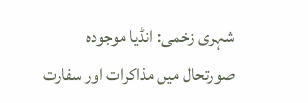شہری زخمی: انڈیا موجودہ صورتحال میں مذاکرات اور سفارت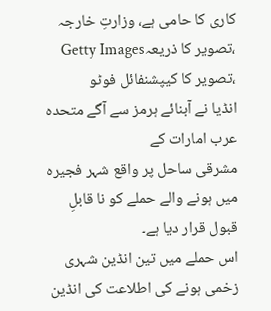کاری کا حامی ہے، وزارتِ خارجہ
،تصویر کا ذریعہGetty Images
،تصویر کا کیپشنفائل فوٹو
انڈیا نے آبنائے ہرمز سے آگے متحدہ عرب امارات کے
مشرقی ساحل پر واقع شہر فجیرہ میں ہونے والے حملے کو نا قابلِ قبول قرار دیا ہے۔
اس حملے میں تین انڈین شہری زخمی ہونے کی اطلاعت کی انڈین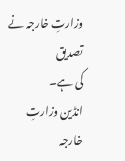وزارتِ خارجہ نے تصدیق
کی ہے۔
انڈین وزارتِ خارجہ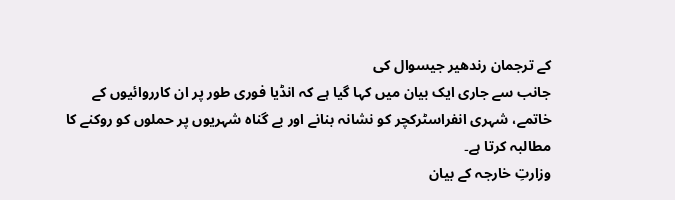کے ترجمان رندھیر جیسوال کی
جانب سے جاری ایک بیان میں کہا گیا ہے کہ انڈیا فوری طور پر ان کارروائیوں کے
خاتمے، شہری انفراسٹرکچر کو نشانہ بنانے اور بے گناہ شہریوں پر حملوں کو روکنے کا
مطالبہ کرتا ہے۔
وزارتِ خارجہ کے بیان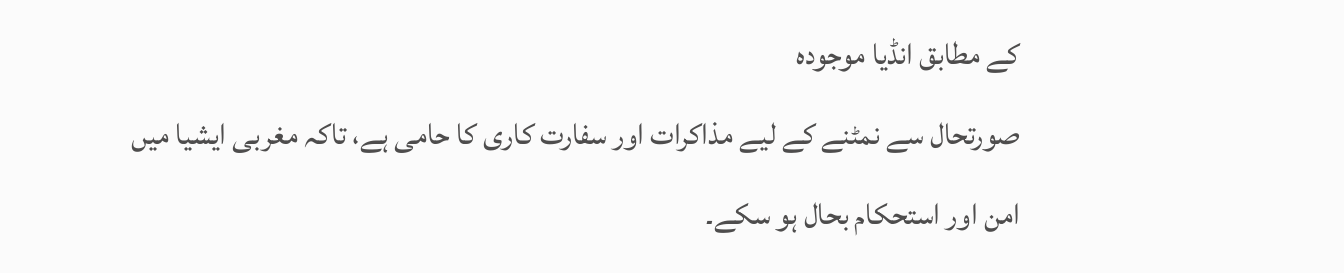کے مطابق انڈیا موجودہ
صورتحال سے نمٹنے کے لیے مذاکرات اور سفارت کاری کا حامی ہے، تاکہ مغربی ایشیا میں
امن اور استحکام بحال ہو سکے۔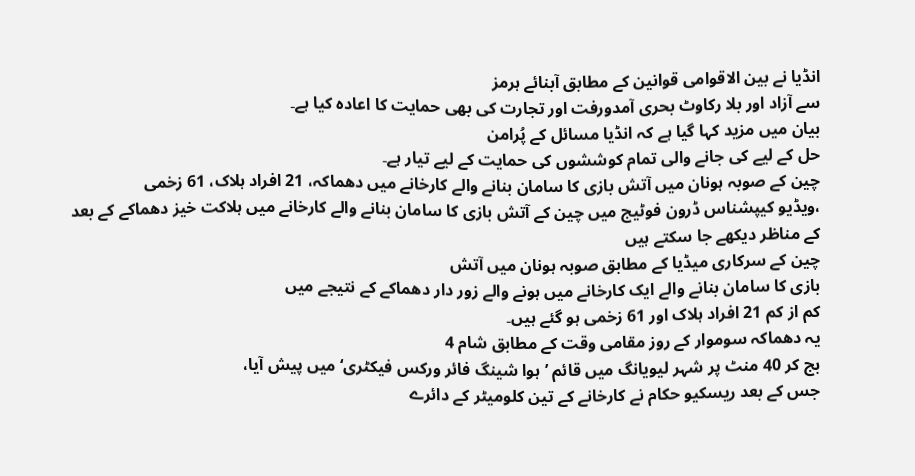انڈیا نے بین الاقوامی قوانین کے مطابق آبنائے ہرمز
سے آزاد اور بلا رکاوٹ بحری آمدورفت اور تجارت کی بھی حمایت کا اعادہ کیا ہے۔
بیان میں مزید کہا گیا ہے کہ انڈیا مسائل کے پُرامن
حل کے لیے کی جانے والی تمام کوششوں کی حمایت کے لیے تیار ہے۔
چین کے صوبہ ہونان میں آتش بازی کا سامان بنانے والے کارخانے میں دھماکہ، 21 افراد ہلاک، 61 زخمی
،ویڈیو کیپشناس ڈرون فوٹیج میں چین کے آتش بازی کا سامان بنانے والے کارخانے میں ہلاکت خیز دھماکے کے بعد کے مناظر دیکھے جا سکتے ہیں
چین کے سرکاری میڈیا کے مطابق صوبہ ہونان میں آتش
بازی کا سامان بنانے والے ایک کارخانے میں ہونے والے زور دار دھماکے کے نتیجے میں
کم از کم 21 افراد ہلاک اور 61 زخمی ہو گئے ہیں۔
یہ دھماکہ سوموار کے روز مقامی وقت کے مطابق شام 4
بج کر 40 منٹ پر شہر لیویانگ میں قائم ’ہوا شینگ فائر ورکس فیکٹری‘ میں پیش آیا،
جس کے بعد ریسکیو حکام نے کارخانے کے تین کلومیٹر کے دائرے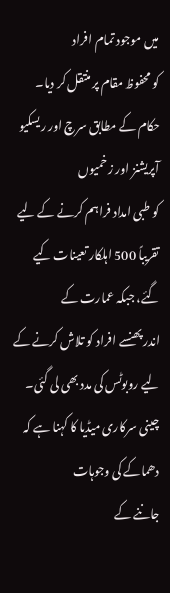میں موجود تمام افراد
کو محفوظ مقام پر منتقل کر دیا۔
حکام کے مطابق سرچ اور ریسکیو آپریشنز اور زخمیوں
کو طبی امداد فراہم کرنے کے لیے تقریباً 500 اہلکار تعینات کیے گئے، جبکہ عمارت کے
اندر پھنسے افراد کو تلاش کرنے کے لیے روبوٹس کی مدد بھی لی گئی۔
چینی سرکاری میڈیا کا کہنا ہے کہ دھماکے کی وجوہات
جاننے کے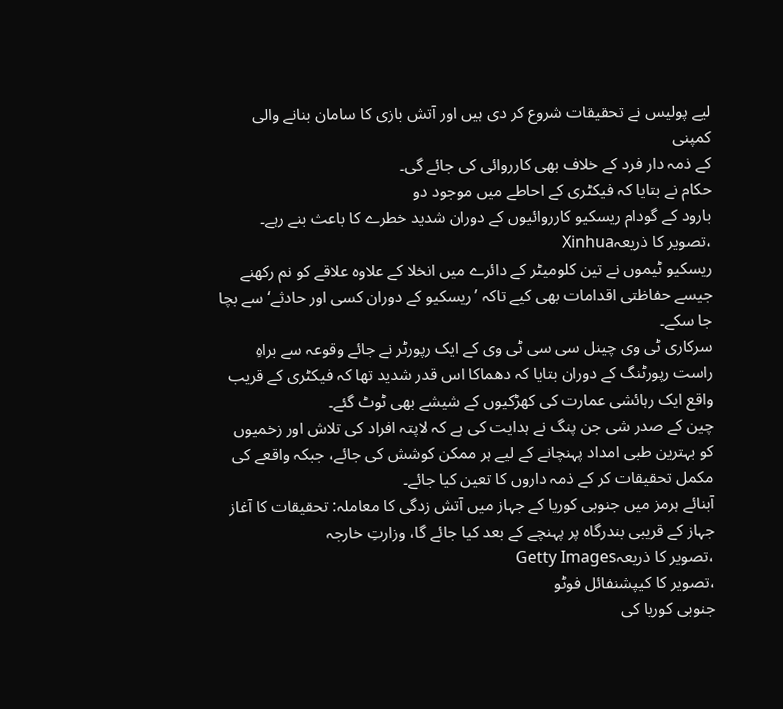لیے پولیس نے تحقیقات شروع کر دی ہیں اور آتش بازی کا سامان بنانے والی کمپنی
کے ذمہ دار فرد کے خلاف بھی کارروائی کی جائے گی۔
حکام نے بتایا کہ فیکٹری کے احاطے میں موجود دو
بارود کے گودام ریسکیو کارروائیوں کے دوران شدید خطرے کا باعث بنے رہے۔
،تصویر کا ذریعہXinhua
ریسکیو ٹیموں نے تین کلومیٹر کے دائرے میں انخلا کے علاوہ علاقے کو نم رکھنے جیسے حفاظتی اقدامات بھی کیے تاکہ ’ریسکیو کے دوران کسی اور حادثے‘ سے بچا جا سکے۔
سرکاری ٹی وی چینل سی سی ٹی وی کے ایک رپورٹر نے جائے وقوعہ سے براہِ راست رپورٹنگ کے دوران بتایا کہ دھماکا اس قدر شدید تھا کہ فیکٹری کے قریب واقع ایک رہائشی عمارت کی کھڑکیوں کے شیشے بھی ٹوٹ گئے۔
چین کے صدر شی جن پنگ نے ہدایت کی ہے کہ لاپتہ افراد کی تلاش اور زخمیوں کو بہترین طبی امداد پہنچانے کے لیے ہر ممکن کوشش کی جائے، جبکہ واقعے کی مکمل تحقیقات کر کے ذمہ داروں کا تعین کیا جائے۔
آبنائے ہرمز میں جنوبی کوریا کے جہاز میں آتش زدگی کا معاملہ: تحقیقات کا آغاز جہاز کے قریبی بندرگاہ پر پہنچے کے بعد کیا جائے گا، وزارتِ خارجہ
،تصویر کا ذریعہGetty Images
،تصویر کا کیپشنفائل فوٹو
جنوبی کوریا کی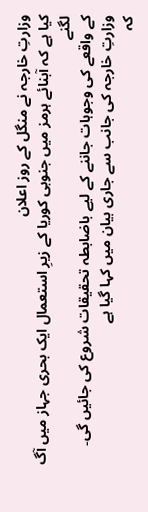وزارتِ خارجہ نے منگل کے روز اعلان
کیا ہے کہ آبنائے ہرمز میں جنوبی کوریا کے زیرِ استعمال ایک بحری جہاز میں آگ لگنے
کے واقعے کی وجوہات جاننے کے لیے باضابطہ تحقیقات شروع کی جائیں گی۔
وزارتِ خارجہ کی جانب سے جاری بیان میں کہا گیا ہے
کہ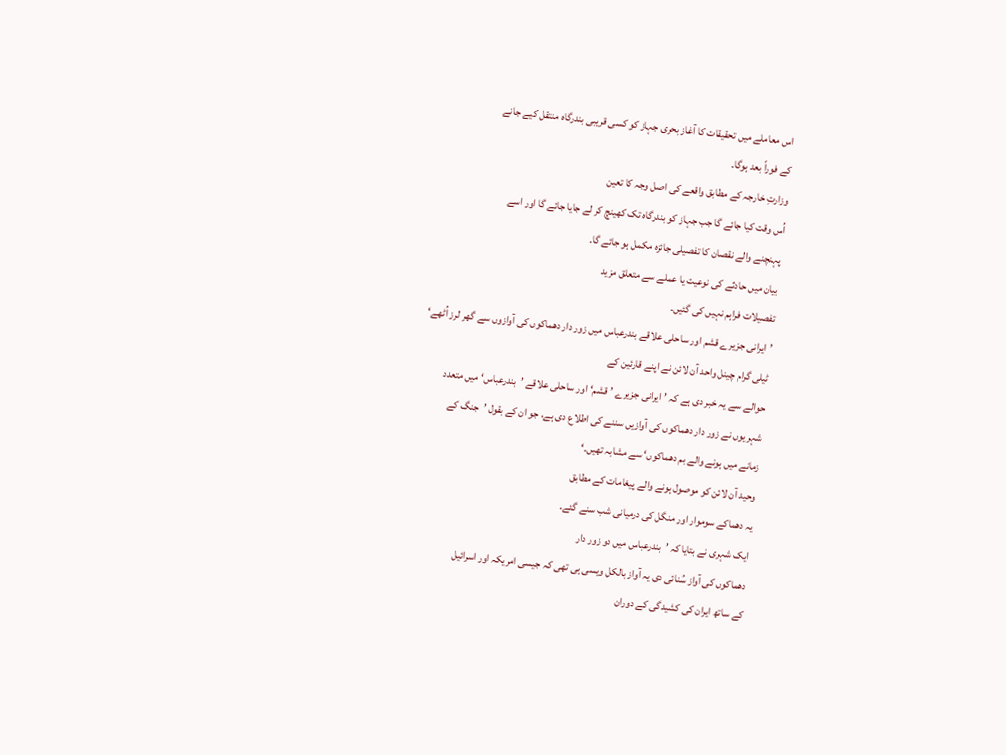اس معاملے میں تحقیقات کا آغاز بحری جہاز کو کسی قریبی بندرگاہ منتقل کیے جانے
کے فوراً بعد ہوگا۔
وزارتِ خارجہ کے مطابق واقعے کی اصل وجہ کا تعین
اُس وقت کیا جائے گا جب جہاز کو بندرگاہ تک کھینچ کر لے جایا جائے گا اور اسے
پہنچنے والے نقصان کا تفصیلی جائزہ مکمل ہو جائے گا۔
بیان میں حادثے کی نوعیت یا عملے سے متعلق مزید
تفصیلات فراہم نہیں کی گئیں۔
’ایرانی جزیرے قشم اور ساحلی علاقے بندرعباس میں زور دار دھماکوں کی آوازوں سے گھر لرز اُٹھے‘
ٹیلی گرام چینل واحد آن لائن نے اپنے قارئین کے
حوالے سے یہ خبر دی ہے کہ ’ایرانی جزیرے ’قشم‘ اور ساحلی علاقے ’بندرعباس‘ میں متعدد
شہریوں نے زور دار دھماکوں کی آوازیں سننے کی اطلاع دی ہے، جو ان کے بقول ’جنگ کے
زمانے میں ہونے والے بم دھماکوں‘ سے مشابہ تھیں۔‘
وحید آن لائن کو موصول ہونے والے پیغامات کے مطابق
یہ دھماکے سوموار اور منگل کی درمیانی شب سنے گئے۔
ایک شہری نے بتایا کہ ’بندرعباس میں دو زور دار
دھماکوں کی آواز سُنائی دی یہ آواز بالکل ویسی ہی تھی کہ جیسی امریکہ اور اسرائیل
کے ساتھ ایران کی کشیدگی کے دوران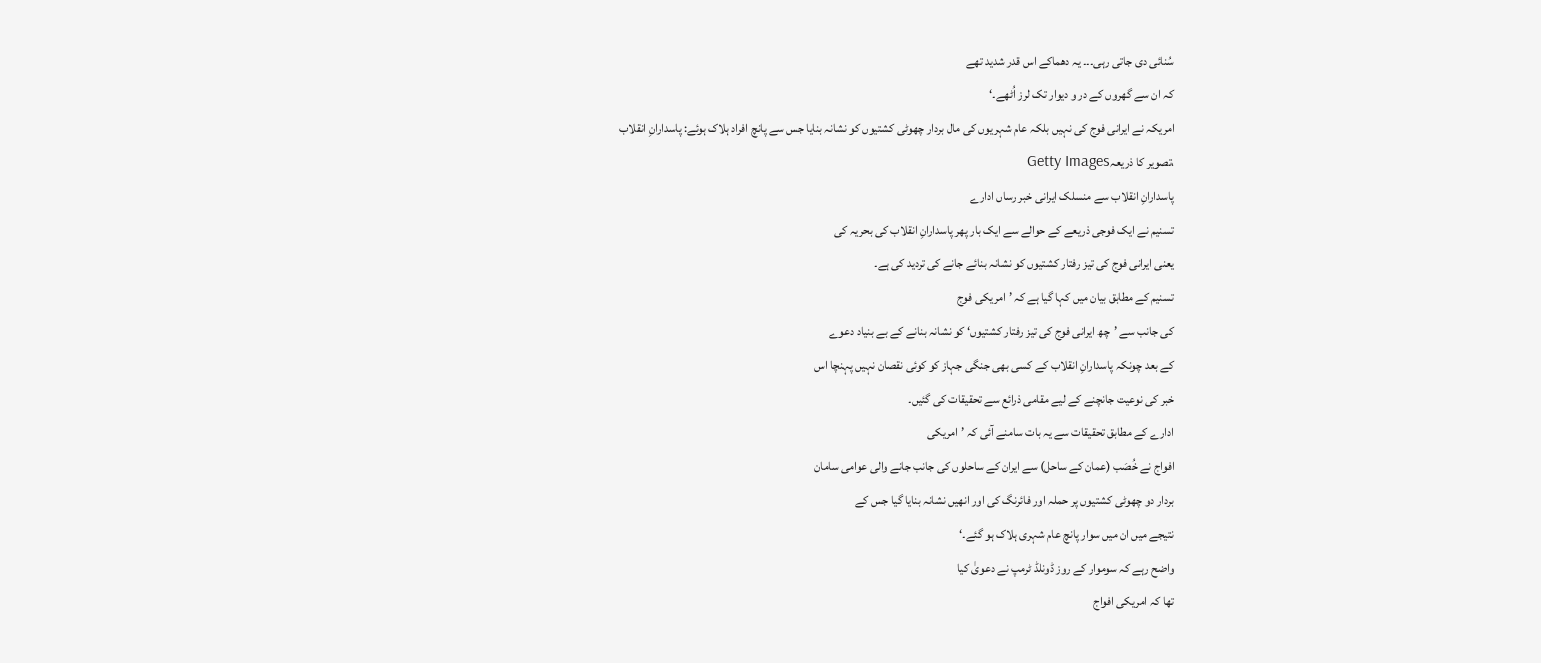سُنائی دی جاتی رہی۔۔۔ یہ دھماکے اس قدر شدید تھے
کہ ان سے گھروں کے در و دیوار تک لرز اُٹھے۔‘
امریکہ نے ایرانی فوج کی نہیں بلکہ عام شہریوں کی مال بردار چھوٹی کشتیوں کو نشانہ بنایا جس سے پانچ افراد ہلاک ہوئے: پاسدارانِ انقلاب
،تصویر کا ذریعہGetty Images
پاسدارانِ انقلاب سے منسلک ایرانی خبر رساں ادارے
تسنیم نے ایک فوجی ذریعے کے حوالے سے ایک بار پھر پاسدارانِ انقلاب کی بحریہ کی
یعنی ایرانی فوج کی تیز رفتار کشتیوں کو نشانہ بنائے جانے کی تردید کی ہے۔
تسنیم کے مطابق بیان میں کہا گیا ہے کہ ’امریکی فوج
کی جانب سے ’چھ ایرانی فوج کی تیز رفتار کشتیوں‘ کو نشانہ بنانے کے بے بنیاد دعوے
کے بعد چونکہ پاسدارانِ انقلاب کے کسی بھی جنگی جہاز کو کوئی نقصان نہیں پہنچا اس
خبر کی نوعیت جانچنے کے لیے مقامی ذرائع سے تحقیقات کی گئیں۔
ادارے کے مطابق تحقیقات سے یہ بات سامنے آئی کہ ’امریکی
افواج نے خُصَب (عمان کے ساحل) سے ایران کے ساحلوں کی جانب جانے والی عوامی سامان
بردار دو چھوٹی کشتیوں پر حملہ اور فائرنگ کی اور انھیں نشانہ بنایا گیا جس کے
نتیجے میں ان میں سوار پانچ عام شہری ہلاک ہو گئے۔‘
واضح رہے کہ سوموار کے روز ڈونلڈ ٹرمپ نے دعویٰ کیا
تھا کہ امریکی افواج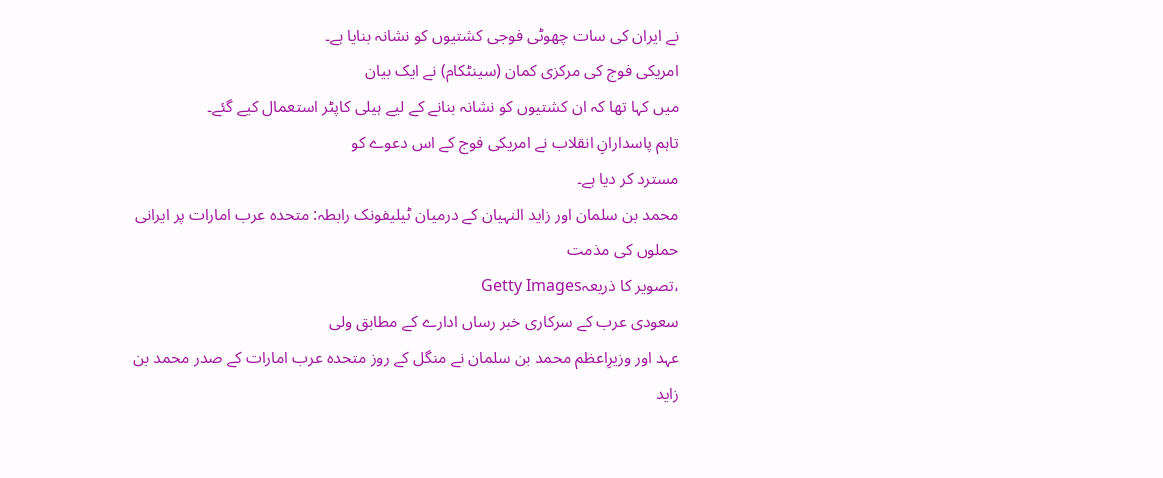نے ایران کی سات چھوٹی فوجی کشتیوں کو نشانہ بنایا ہے۔
امریکی فوج کی مرکزی کمان (سینٹکام) نے ایک بیان
میں کہا تھا کہ ان کشتیوں کو نشانہ بنانے کے لیے ہیلی کاپٹر استعمال کیے گئے۔
تاہم پاسدارانِ انقلاب نے امریکی فوج کے اس دعوے کو
مسترد کر دیا ہے۔
محمد بن سلمان اور زاید النہیان کے درمیان ٹیلیفونک رابطہ: متحدہ عرب امارات پر ایرانی حملوں کی مذمت
،تصویر کا ذریعہGetty Images
سعودی عرب کے سرکاری خبر رساں ادارے کے مطابق ولی
عہد اور وزیرِاعظم محمد بن سلمان نے منگل کے روز متحدہ عرب امارات کے صدر محمد بن
زاید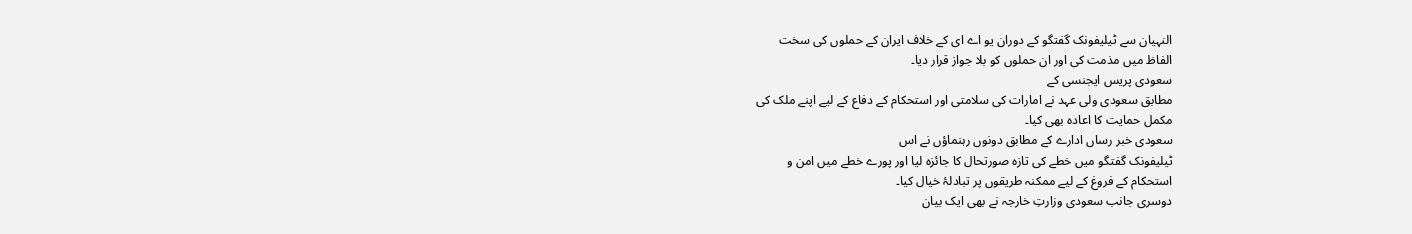النہیان سے ٹیلیفونک گفتگو کے دوران یو اے ای کے خلاف ایران کے حملوں کی سخت
الفاظ میں مذمت کی اور ان حملوں کو بلا جواز قرار دیا۔
سعودی پریس ایجنسی کے
مطابق سعودی ولی عہد نے امارات کی سلامتی اور استحکام کے دفاع کے لیے اپنے ملک کی
مکمل حمایت کا اعادہ بھی کیا۔
سعودی خبر رساں ادارے کے مطابق دونوں رہنماؤں نے اس
ٹیلیفونک گفتگو میں خطے کی تازہ صورتحال کا جائزہ لیا اور پورے خطے میں امن و
استحکام کے فروغ کے لیے ممکنہ طریقوں پر تبادلۂ خیال کیا۔
دوسری جانب سعودی وزارتِ خارجہ نے بھی ایک بیان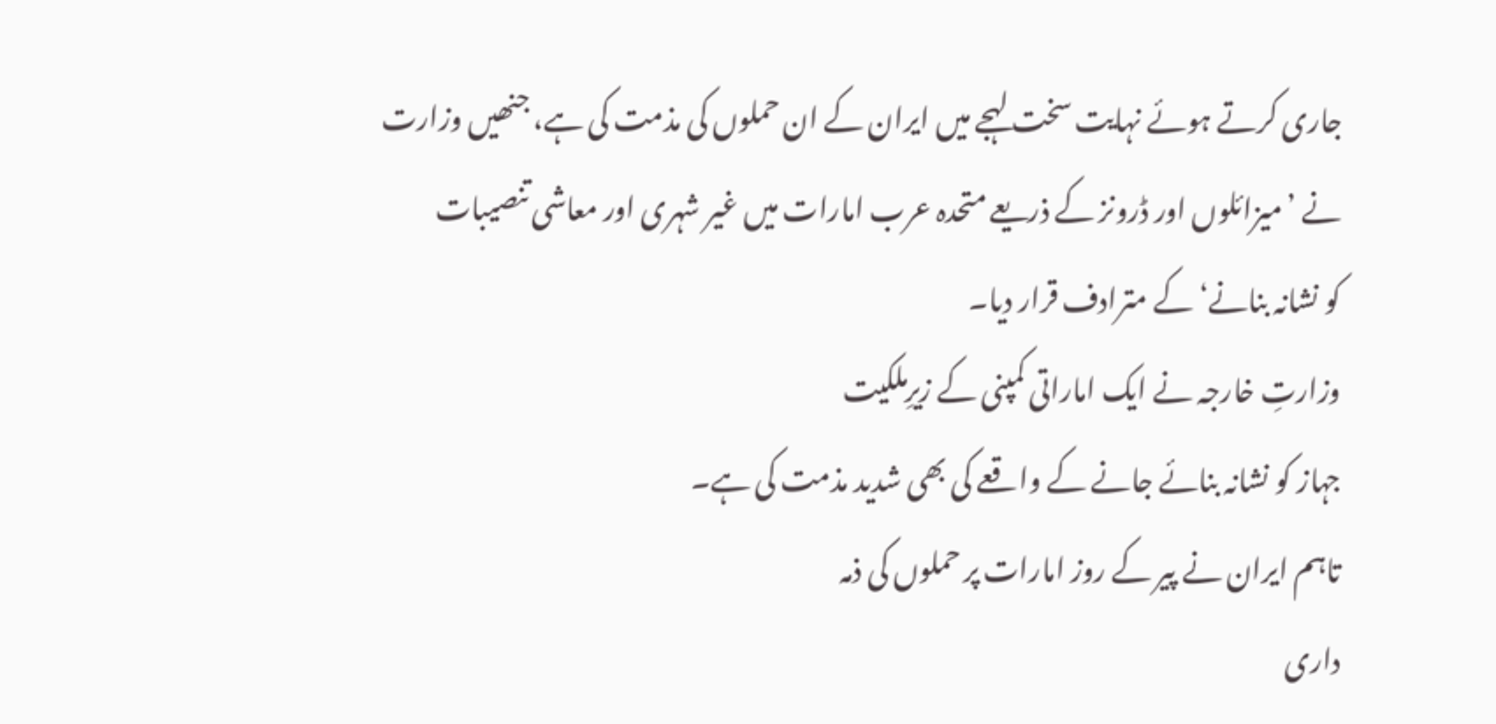جاری کرتے ہوئے نہایت سخت لہجے میں ایران کے ان حملوں کی مذمت کی ہے، جنھیں وزارت
نے ’میزائلوں اور ڈرونز کے ذریعے متحدہ عرب امارات میں غیر شہری اور معاشی تنصیبات
کو نشانہ بنانے‘ کے مترادف قرار دیا۔
وزارتِ خارجہ نے ایک اماراتی کمپنی کے زیرِملکیت
جہاز کو نشانہ بنائے جانے کے واقعے کی بھی شدید مذمت کی ہے۔
تاہم ایران نے پیر کے روز امارات پر حملوں کی ذمہ
داری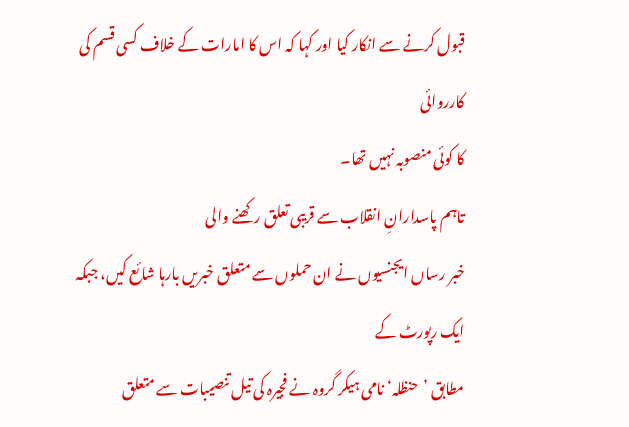قبول کرنے سے انکار کیا اور کہا کہ اس کا امارات کے خلاف کسی قسم کی کارروائی
کا کوئی منصوبہ نہیں تھا۔
تاہم پاسدارانِ انقلاب سے قریبی تعلق رکھنے والی
خبر رساں ایجنسیوں نے ان حملوں سے متعلق خبریں بارہا شائع کیں، جبکہ ایک رپورٹ کے
مطابق ’حنظلہ‘ نامی ہیکر گروہ نے فجیرہ کی تیل تنصیبات سے متعلق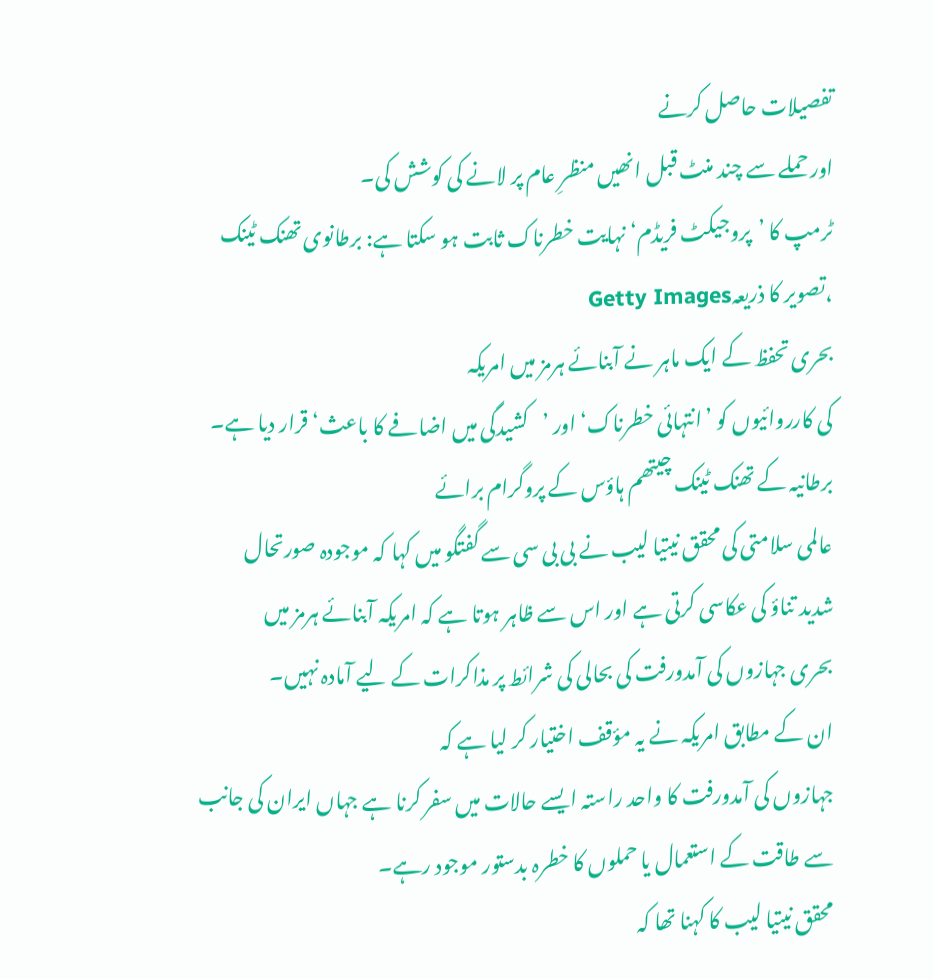تفصیلات حاصل کرنے
اور حملے سے چند منٹ قبل انھیں منظرِ عام پر لانے کی کوشش کی۔
ٹرمپ کا ’پروجیکٹ فریڈم‘ نہایت خطرناک ثابت ہو سکتا ہے: برطانوی تھنک ٹینک
،تصویر کا ذریعہGetty Images
بحری تحفظ کے ایک ماہر نے آبنائے ہرمز میں امریکہ
کی کارروائیوں کو ’انتہائی خطرناک‘ اور ’کشیدگی میں اضافے کا باعث‘ قرار دیا ہے۔
برطانیہ کے تھنک ٹینک چیتھم ہاؤس کے پروگرام برائے
عالمی سلامتی کی محقق نیتیا لیب نے بی بی سی سے گفتگو میں کہا کہ موجودہ صورتحال
شدید تناؤ کی عکاسی کرتی ہے اور اس سے ظاہر ہوتا ہے کہ امریکہ آبنائے ہرمز میں
بحری جہازوں کی آمدورفت کی بحالی کی شرائط پر مذاکرات کے لیے آمادہ نہیں۔
ان کے مطابق امریکہ نے یہ مؤقف اختیار کر لیا ہے کہ
جہازوں کی آمدورفت کا واحد راستہ ایسے حالات میں سفر کرنا ہے جہاں ایران کی جانب
سے طاقت کے استعمال یا حملوں کا خطرہ بدستور موجود رہے۔
محقق نیتیا لیب کا کہنا تھا کہ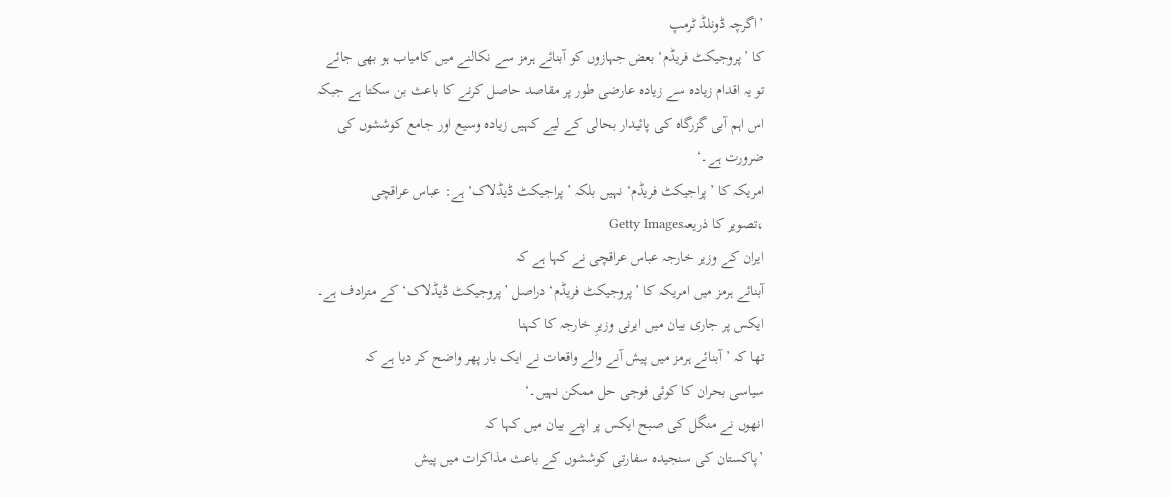’اگرچہ ڈونلڈ ٹرمپ
کا ’پروجیکٹ فریڈم‘ بعض جہازوں کو آبنائے ہرمز سے نکالنے میں کامیاب ہو بھی جائے
تو یہ اقدام زیادہ سے زیادہ عارضی طور پر مقاصد حاصل کرنے کا باعث بن سکتا ہے جبکہ
اس اہم آبی گزرگاہ کی پائیدار بحالی کے لیے کہیں زیادہ وسیع اور جامع کوششوں کی
ضرورت ہے۔‘
امریکہ کا ’پراجیکٹ فریڈم‘ نہیں بلکہ ’پراجیکٹ ڈیڈلاک‘ ہے: عباس عراقچی
،تصویر کا ذریعہGetty Images
ایران کے وزیر خارجہ عباس عراقچی نے کہا ہے کہ
آبنائے ہرمز میں امریکہ کا ’پروجیکٹ فریڈم‘ دراصل ’پروجیکٹ ڈیڈلاک‘ کے مترادف ہے۔
ایکس پر جاری بیان میں ایرنی وزیرِ خارجہ کا کہنا
تھا کہ ’آبنائے ہرمز میں پیش آنے والے واقعات نے ایک بار پھر واضح کر دیا ہے کہ
سیاسی بحران کا کوئی فوجی حل ممکن نہیں۔‘
انھوں نے منگل کی صبح ایکس پر اپنے بیان میں کہا کہ
’پاکستان کی سنجیدہ سفارتی کوششوں کے باعث مذاکرات میں پیش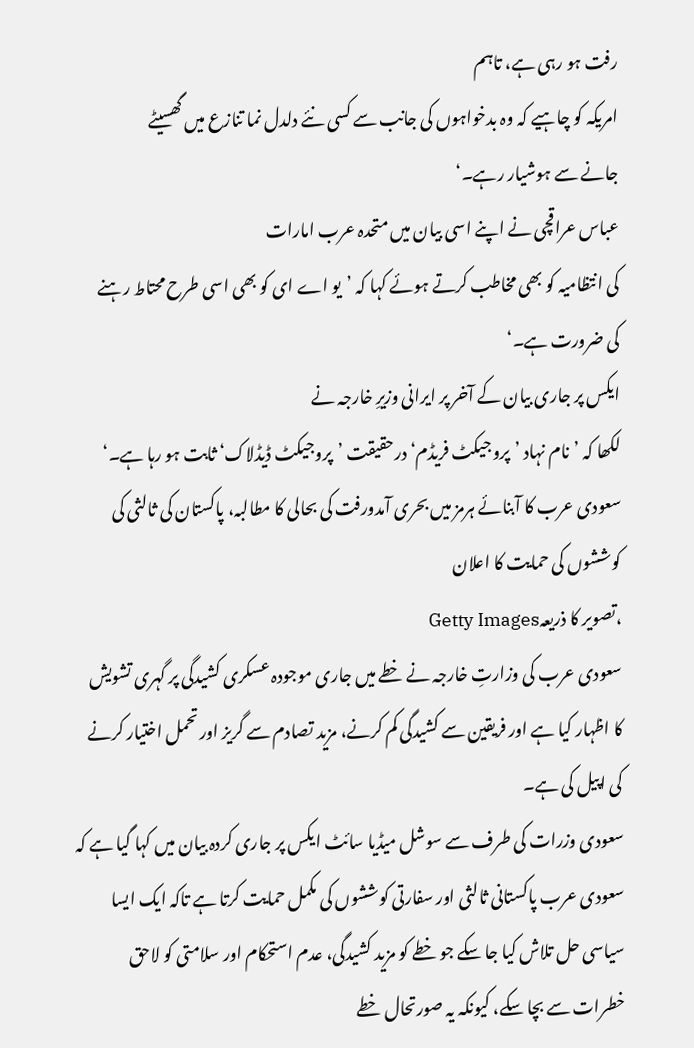رفت ہو رہی ہے، تاہم
امریکہ کو چاہیے کہ وہ بدخواہوں کی جانب سے کسی نئے دلدل نما تنازع میں گھسیٹے
جانے سے ہوشیار رہے۔‘
عباس عراقچی نے اپنے اسی بیان میں متحدہ عرب امارات
کی انتظامیہ کو بھی مخاطب کرتے ہوئے کہا کہ ’یو اے ای کو بھی اسی طرح محتاط رہنے
کی ضرورت ہے۔‘
ایکس پر جاری بیان کے آخر پر ایرانی وزیرِ خارجہ نے
لکھا کہ ’نام نہاد ’پروجیکٹ فریڈم‘ درحقیقت ’پروجیکٹ ڈیڈلاک‘ ثابت ہو رہا ہے۔‘
سعودی عرب کا آبنائے ہرمز میں بحری آمدورفت کی بحالی کا مطالبہ، پاکستان کی ثالثی کی کوششوں کی حمایت کا اعلان
،تصویر کا ذریعہGetty Images
سعودی عرب کی وزارتِ خارجہ نے خطے میں جاری موجودہ عسکری کشیدگی پر گہری تشویش کا اظہار کیا ہے اور فریقین سے کشیدگی کم کرنے، مزید تصادم سے گریز اور تحمل اختیار کرنے کی اپیل کی ہے۔
سعودی وزرات کی طرف سے سوشل میڈیا سائٹ ایکس پر جاری کردہ بیان میں کہا گیا ہے کہ سعودی عرب پاکستانی ثالثی اور سفارتی کوششوں کی مکمل حمایت کرتا ہے تاکہ ایک ایسا سیاسی حل تلاش کیا جا سکے جو خطے کو مزید کشیدگی، عدم استحکام اور سلامتی کو لاحق خطرات سے بچا سکے، کیونکہ یہ صورتحال خطے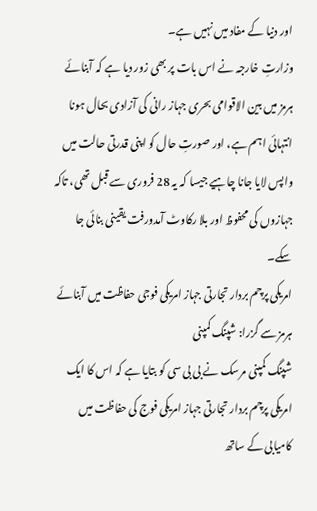اور دنیا کے مفاد میں نہیں ہے۔
وزارتِ خارجہ نے اس بات پر بھی زور دیا ہے کہ آبنائے ہرمز میں بین الاقوامی بحری جہاز رانی کی آزادی بحال ہونا انتہائی اہم ہے، اور صورتِ حال کو اپنی قدرتی حالت میں واپس لایا جانا چاہیے جیسا کہ یہ 28 فروری سے قبل تھی، تاکہ جہازوں کی محفوظ اور بلا رکاوٹ آمدورفت یقینی بنائی جا سکے۔
امریکی پرچم بردار تجارتی جہاز امریکی فوجی حفاظت میں آبنائے ہرمز سے گزرا: شپنگ کمپنی
شپنگ کمپنی مرسک نے بی بی سی کو بتایا ہے کہ اس کا ایک امریکی پرچم بردار تجارتی جہاز امریکی فوج کی حفاظت میں کامیابی کے ساتھ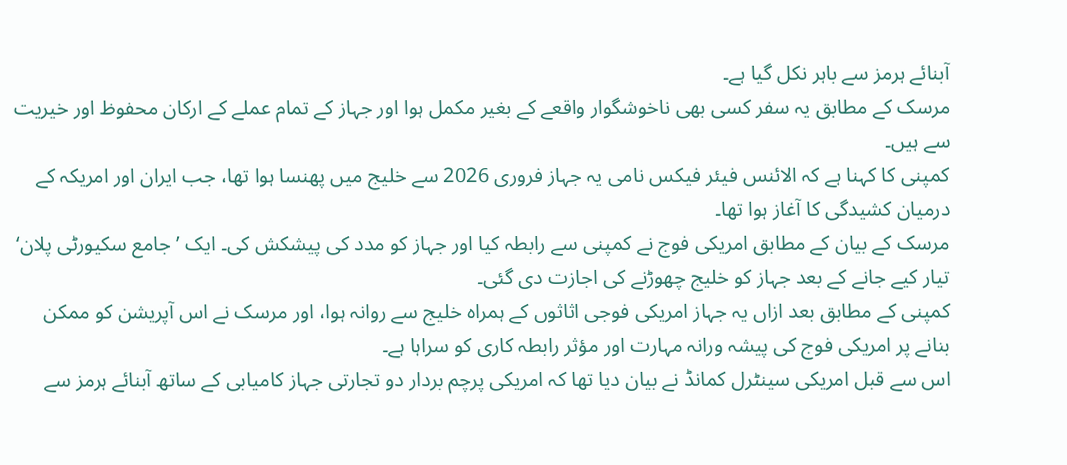آبنائے ہرمز سے باہر نکل گیا ہے۔
مرسک کے مطابق یہ سفر کسی بھی ناخوشگوار واقعے کے بغیر مکمل ہوا اور جہاز کے تمام عملے کے ارکان محفوظ اور خیریت سے ہیں۔
کمپنی کا کہنا ہے کہ الائنس فیئر فیکس نامی یہ جہاز فروری 2026 سے خلیج میں پھنسا ہوا تھا، جب ایران اور امریکہ کے درمیان کشیدگی کا آغاز ہوا تھا۔
مرسک کے بیان کے مطابق امریکی فوج نے کمپنی سے رابطہ کیا اور جہاز کو مدد کی پیشکش کی۔ ایک ’جامع سکیورٹی پلان‘ تیار کیے جانے کے بعد جہاز کو خلیج چھوڑنے کی اجازت دی گئی۔
کمپنی کے مطابق بعد ازاں یہ جہاز امریکی فوجی اثاثوں کے ہمراہ خلیج سے روانہ ہوا، اور مرسک نے اس آپریشن کو ممکن بنانے پر امریکی فوج کی پیشہ ورانہ مہارت اور مؤثر رابطہ کاری کو سراہا ہے۔
اس سے قبل امریکی سینٹرل کمانڈ نے بیان دیا تھا کہ امریکی پرچم بردار دو تجارتی جہاز کامیابی کے ساتھ آبنائے ہرمز سے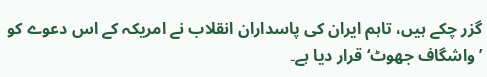گزر چکے ہیں، تاہم ایران کی پاسداران انقلاب نے امریکہ کے اس دعوے کو ’واشگاف جھوٹ‘ قرار دیا ہے۔